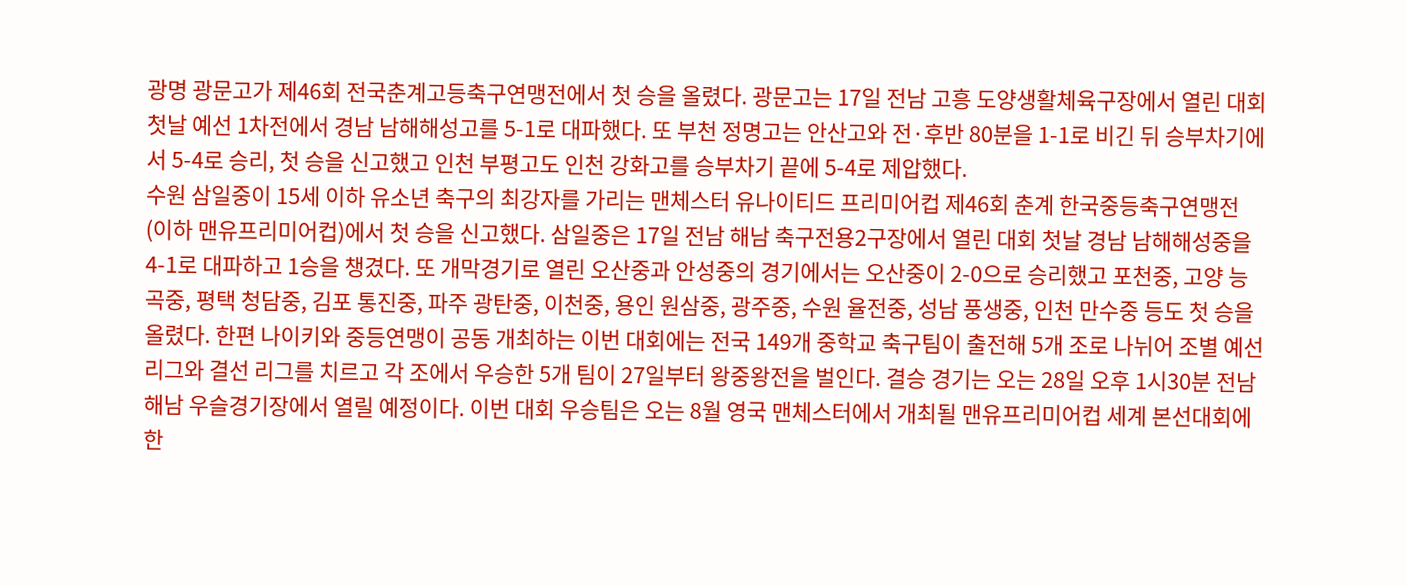광명 광문고가 제46회 전국춘계고등축구연맹전에서 첫 승을 올렸다. 광문고는 17일 전남 고흥 도양생활체육구장에서 열린 대회 첫날 예선 1차전에서 경남 남해해성고를 5-1로 대파했다. 또 부천 정명고는 안산고와 전·후반 80분을 1-1로 비긴 뒤 승부차기에서 5-4로 승리, 첫 승을 신고했고 인천 부평고도 인천 강화고를 승부차기 끝에 5-4로 제압했다.
수원 삼일중이 15세 이하 유소년 축구의 최강자를 가리는 맨체스터 유나이티드 프리미어컵 제46회 춘계 한국중등축구연맹전(이하 맨유프리미어컵)에서 첫 승을 신고했다. 삼일중은 17일 전남 해남 축구전용2구장에서 열린 대회 첫날 경남 남해해성중을 4-1로 대파하고 1승을 챙겼다. 또 개막경기로 열린 오산중과 안성중의 경기에서는 오산중이 2-0으로 승리했고 포천중, 고양 능곡중, 평택 청담중, 김포 통진중, 파주 광탄중, 이천중, 용인 원삼중, 광주중, 수원 율전중, 성남 풍생중, 인천 만수중 등도 첫 승을 올렸다. 한편 나이키와 중등연맹이 공동 개최하는 이번 대회에는 전국 149개 중학교 축구팀이 출전해 5개 조로 나뉘어 조별 예선리그와 결선 리그를 치르고 각 조에서 우승한 5개 팀이 27일부터 왕중왕전을 벌인다. 결승 경기는 오는 28일 오후 1시30분 전남 해남 우슬경기장에서 열릴 예정이다. 이번 대회 우승팀은 오는 8월 영국 맨체스터에서 개최될 맨유프리미어컵 세계 본선대회에 한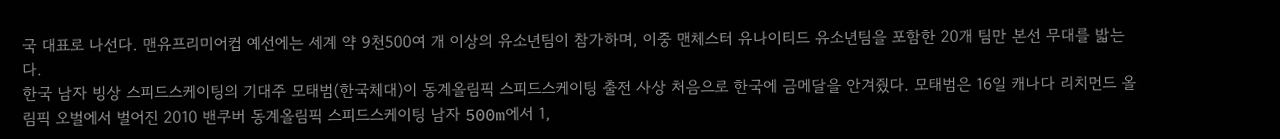국 대표로 나선다. 맨유프리미어컵 예선에는 세계 약 9천500여 개 이상의 유소년팀이 참가하며, 이중 맨체스터 유나이티드 유소년팀을 포함한 20개 팀만 본선 무대를 밟는다.
한국 남자 빙상 스피드스케이팅의 기대주 모태범(한국체대)이 동계올림픽 스피드스케이팅 출전 사상 처음으로 한국에 금메달을 안겨줬다. 모태범은 16일 캐나다 리치먼드 올림픽 오벌에서 벌어진 2010 밴쿠버 동계올림픽 스피드스케이팅 남자 500m에서 1,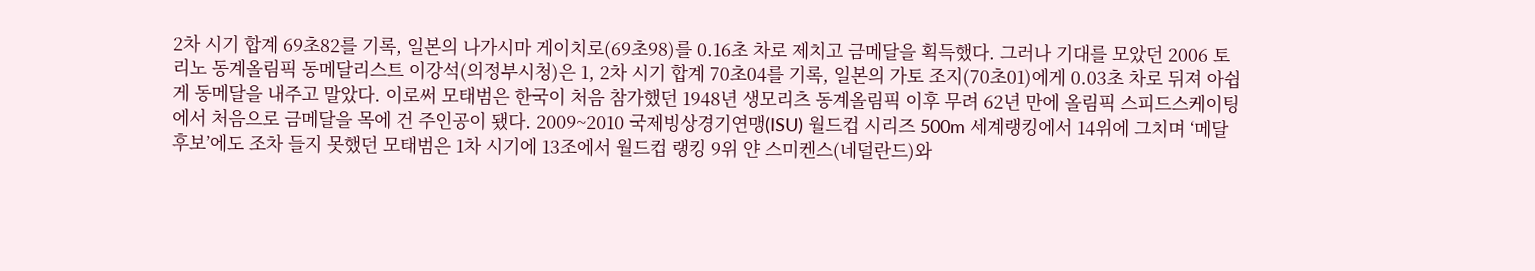2차 시기 합계 69초82를 기록, 일본의 나가시마 게이치로(69초98)를 0.16초 차로 제치고 금메달을 획득했다. 그러나 기대를 모았던 2006 토리노 동계올림픽 동메달리스트 이강석(의정부시청)은 1, 2차 시기 합계 70초04를 기록, 일본의 가토 조지(70초01)에게 0.03초 차로 뒤져 아쉽게 동메달을 내주고 말았다. 이로써 모태범은 한국이 처음 참가했던 1948년 생모리츠 동계올림픽 이후 무려 62년 만에 올림픽 스피드스케이팅에서 처음으로 금메달을 목에 건 주인공이 됐다. 2009~2010 국제빙상경기연맹(ISU) 월드컵 시리즈 500m 세계랭킹에서 14위에 그치며 ‘메달 후보’에도 조차 들지 못했던 모태범은 1차 시기에 13조에서 월드컵 랭킹 9위 얀 스미켄스(네덜란드)와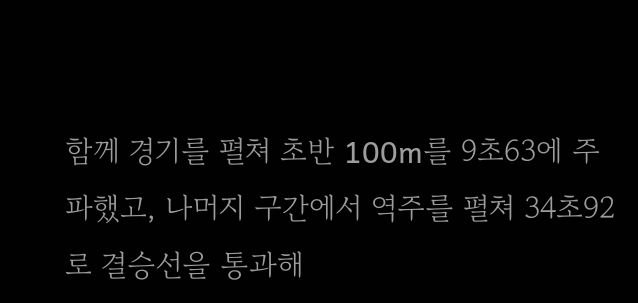함께 경기를 펼쳐 초반 100m를 9초63에 주파했고, 나머지 구간에서 역주를 펼쳐 34초92로 결승선을 통과해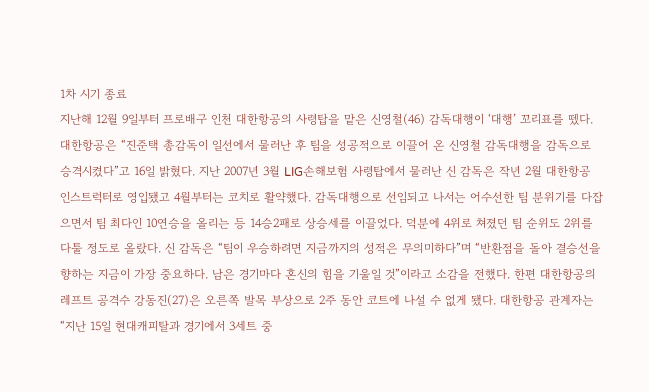1차 시기 종료
지난해 12월 9일부터 프로배구 인천 대한항공의 사령탑을 맡은 신영철(46) 감독대행이 ‘대행’ 꼬리표를 뗐다. 대한항공은 “진준택 총감독이 일선에서 물러난 후 팀을 성공적으로 이끌어 온 신영철 감독대행을 감독으로 승격시켰다”고 16일 밝혔다. 지난 2007년 3월 LIG손해보험 사령탑에서 물러난 신 감독은 작년 2월 대한항공 인스트럭터로 영입됐고 4월부터는 코치로 활약했다. 감독대행으로 선임되고 나서는 어수선한 팀 분위기를 다잡으면서 팀 최다인 10연승을 올리는 등 14승2패로 상승세를 이끌었다. 덕분에 4위로 쳐졌던 팀 순위도 2위를 다툴 정도로 올랐다. 신 감독은 “팀이 우승하려면 지금까지의 성적은 무의미하다”며 “반환점을 돌아 결승선을 향하는 지금이 가장 중요하다. 남은 경기마다 혼신의 힘을 기울일 것”이라고 소감을 전했다. 한편 대한항공의 레프트 공격수 강동진(27)은 오른쪽 발목 부상으로 2주 동안 코트에 나설 수 없게 됐다. 대한항공 관계자는 “지난 15일 현대캐피탈과 경기에서 3세트 중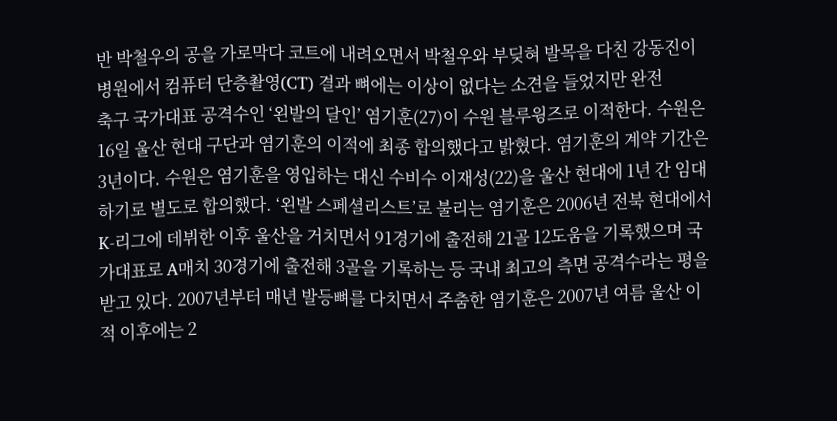반 박철우의 공을 가로막다 코트에 내려오면서 박철우와 부딪혀 발목을 다친 강동진이 병원에서 컴퓨터 단층촬영(CT) 결과 뼈에는 이상이 없다는 소견을 들었지만 완전
축구 국가대표 공격수인 ‘왼발의 달인’ 염기훈(27)이 수원 블루윙즈로 이적한다. 수원은 16일 울산 현대 구단과 염기훈의 이적에 최종 합의했다고 밝혔다. 염기훈의 계약 기간은 3년이다. 수원은 염기훈을 영입하는 대신 수비수 이재성(22)을 울산 현대에 1년 간 임대하기로 별도로 합의했다. ‘왼발 스페셜리스트’로 불리는 염기훈은 2006년 전북 현대에서 K-리그에 데뷔한 이후 울산을 거치면서 91경기에 출전해 21골 12도움을 기록했으며 국가대표로 A매치 30경기에 출전해 3골을 기록하는 등 국내 최고의 측면 공격수라는 평을 받고 있다. 2007년부터 매년 발등뼈를 다치면서 주춤한 염기훈은 2007년 여름 울산 이적 이후에는 2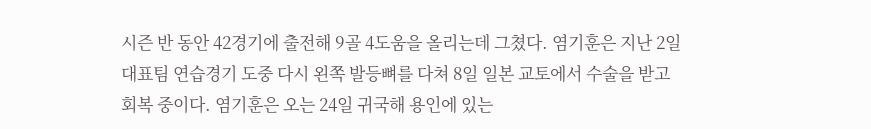시즌 반 동안 42경기에 출전해 9골 4도움을 올리는데 그쳤다. 염기훈은 지난 2일 대표팀 연습경기 도중 다시 왼쪽 발등뼈를 다쳐 8일 일본 교토에서 수술을 받고 회복 중이다. 염기훈은 오는 24일 귀국해 용인에 있는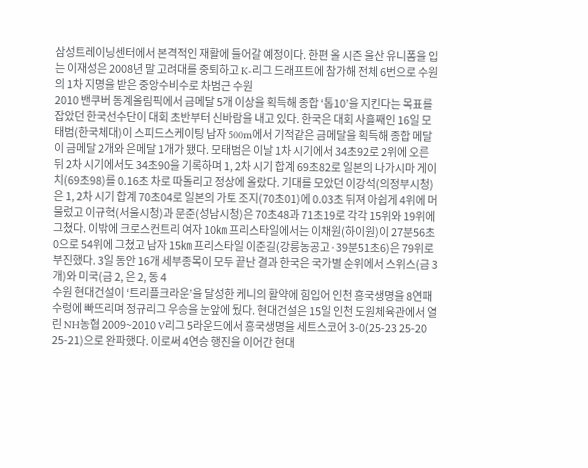삼성트레이닝센터에서 본격적인 재활에 들어갈 예정이다. 한편 올 시즌 울산 유니폼을 입는 이재성은 2008년 말 고려대를 중퇴하고 K-리그 드래프트에 참가해 전체 6번으로 수원의 1차 지명을 받은 중앙수비수로 차범근 수원
2010 밴쿠버 동계올림픽에서 금메달 5개 이상을 획득해 종합 ‘톱10’을 지킨다는 목표를 잡았던 한국선수단이 대회 초반부터 신바람을 내고 있다. 한국은 대회 사흘째인 16일 모태범(한국체대)이 스피드스케이팅 남자 500m에서 기적같은 금메달을 획득해 종합 메달이 금메달 2개와 은메달 1개가 됐다. 모태범은 이날 1차 시기에서 34초92로 2위에 오른 뒤 2차 시기에서도 34초90을 기록하며 1, 2차 시기 합계 69초82로 일본의 나가시마 게이치(69초98)를 0.16초 차로 따돌리고 정상에 올랐다. 기대를 모았던 이강석(의정부시청)은 1, 2차 시기 합계 70초04로 일본의 가토 조지(70초01)에 0.03초 뒤져 아쉽게 4위에 머물렀고 이규혁(서울시청)과 문준(성남시청)은 70초48과 71초19로 각각 15위와 19위에 그쳤다. 이밖에 크로스컨트리 여자 10㎞ 프리스타일에서는 이채원(하이원)이 27분56초0으로 54위에 그쳤고 남자 15㎞ 프리스타일 이준길(강릉농공고·39분51초6)은 79위로 부진했다. 3일 동안 16개 세부종목이 모두 끝난 결과 한국은 국가별 순위에서 스위스(금 3개)와 미국(금 2, 은 2, 동 4
수원 현대건설이 ‘트리플크라운’을 달성한 케니의 활약에 힘입어 인천 흥국생명을 8연패 수렁에 빠뜨리며 정규리그 우승을 눈앞에 뒀다. 현대건설은 15일 인천 도원체육관에서 열린 NH농협 2009~2010 V리그 5라운드에서 흥국생명을 세트스코어 3-0(25-23 25-20 25-21)으로 완파했다. 이로써 4연승 행진을 이어간 현대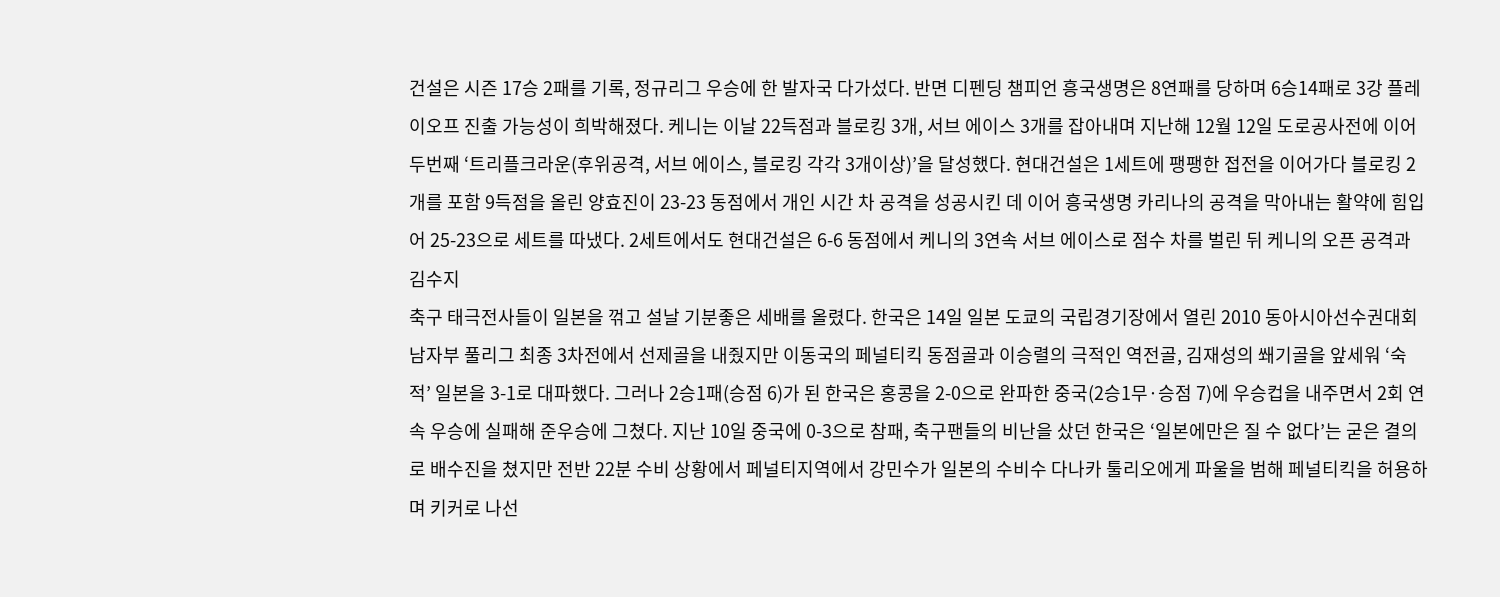건설은 시즌 17승 2패를 기록, 정규리그 우승에 한 발자국 다가섰다. 반면 디펜딩 챔피언 흥국생명은 8연패를 당하며 6승14패로 3강 플레이오프 진출 가능성이 희박해졌다. 케니는 이날 22득점과 블로킹 3개, 서브 에이스 3개를 잡아내며 지난해 12월 12일 도로공사전에 이어 두번째 ‘트리플크라운(후위공격, 서브 에이스, 블로킹 각각 3개이상)’을 달성했다. 현대건설은 1세트에 팽팽한 접전을 이어가다 블로킹 2개를 포함 9득점을 올린 양효진이 23-23 동점에서 개인 시간 차 공격을 성공시킨 데 이어 흥국생명 카리나의 공격을 막아내는 활약에 힘입어 25-23으로 세트를 따냈다. 2세트에서도 현대건설은 6-6 동점에서 케니의 3연속 서브 에이스로 점수 차를 벌린 뒤 케니의 오픈 공격과 김수지
축구 태극전사들이 일본을 꺾고 설날 기분좋은 세배를 올렸다. 한국은 14일 일본 도쿄의 국립경기장에서 열린 2010 동아시아선수권대회 남자부 풀리그 최종 3차전에서 선제골을 내줬지만 이동국의 페널티킥 동점골과 이승렬의 극적인 역전골, 김재성의 쐐기골을 앞세워 ‘숙적’ 일본을 3-1로 대파했다. 그러나 2승1패(승점 6)가 된 한국은 홍콩을 2-0으로 완파한 중국(2승1무·승점 7)에 우승컵을 내주면서 2회 연속 우승에 실패해 준우승에 그쳤다. 지난 10일 중국에 0-3으로 참패, 축구팬들의 비난을 샀던 한국은 ‘일본에만은 질 수 없다’는 굳은 결의로 배수진을 쳤지만 전반 22분 수비 상황에서 페널티지역에서 강민수가 일본의 수비수 다나카 툴리오에게 파울을 범해 페널티킥을 허용하며 키커로 나선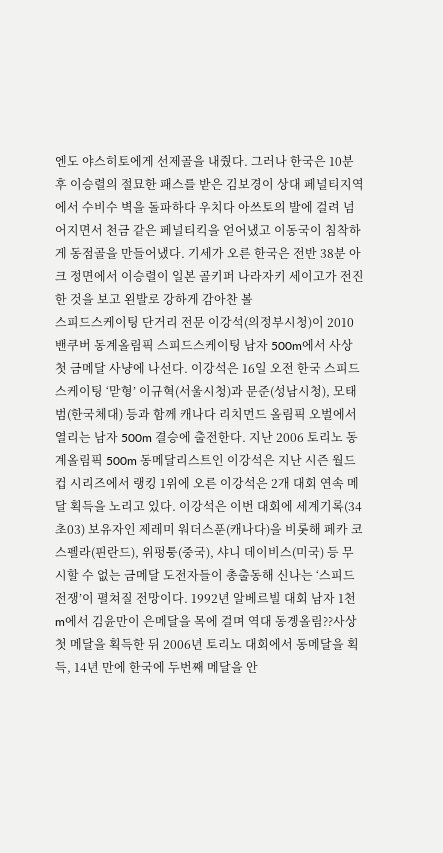엔도 야스히토에게 선제골을 내줬다. 그러나 한국은 10분 후 이승렬의 절묘한 패스를 받은 김보경이 상대 페널티지역에서 수비수 벽을 돌파하다 우치다 아쓰토의 발에 걸려 넘어지면서 천금 같은 페널티킥을 얻어냈고 이동국이 침착하게 동점골을 만들어냈다. 기세가 오른 한국은 전반 38분 아크 정면에서 이승렬이 일본 골키퍼 나라자키 세이고가 전진한 것을 보고 왼발로 강하게 감아찬 볼
스피드스케이팅 단거리 전문 이강석(의정부시청)이 2010 밴쿠버 동계올림픽 스피드스케이팅 남자 500m에서 사상 첫 금메달 사냥에 나선다. 이강석은 16일 오전 한국 스피드스케이팅 ‘맏형’ 이규혁(서울시청)과 문준(성남시청), 모태범(한국체대) 등과 함께 캐나다 리치먼드 올림픽 오벌에서 열리는 남자 500m 결승에 출전한다. 지난 2006 토리노 동계올림픽 500m 동메달리스트인 이강석은 지난 시즌 월드컵 시리즈에서 랭킹 1위에 오른 이강석은 2개 대회 연속 메달 획득을 노리고 있다. 이강석은 이번 대회에 세계기록(34초03) 보유자인 제레미 워더스푼(캐나다)을 비롯해 페카 코스펠라(핀란드), 위펑퉁(중국), 샤니 데이비스(미국) 등 무시할 수 없는 금메달 도전자들이 총출동해 신나는 ‘스피드 전쟁’이 펼쳐질 전망이다. 1992년 알베르빌 대회 남자 1천m에서 김윤만이 은메달을 목에 걸며 역대 동곙올림??사상 첫 메달을 획득한 뒤 2006년 토리노 대회에서 동메달을 획득, 14년 만에 한국에 두번째 메달을 안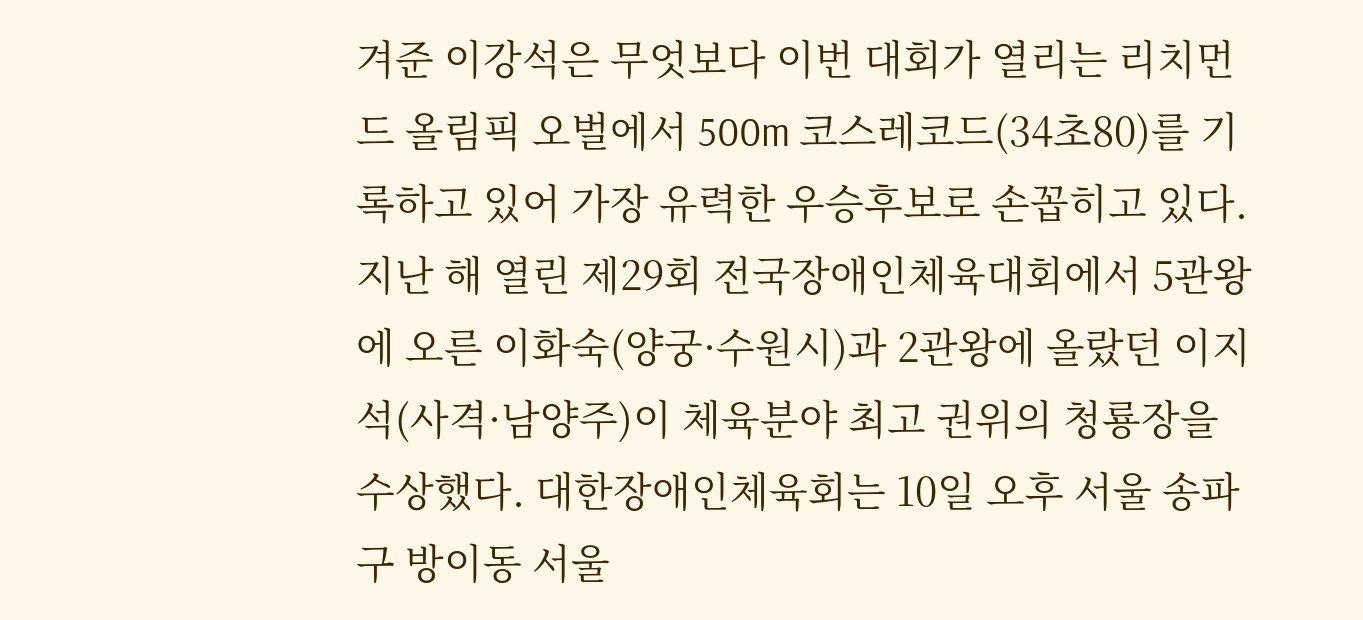겨준 이강석은 무엇보다 이번 대회가 열리는 리치먼드 올림픽 오벌에서 500m 코스레코드(34초80)를 기록하고 있어 가장 유력한 우승후보로 손꼽히고 있다.
지난 해 열린 제29회 전국장애인체육대회에서 5관왕에 오른 이화숙(양궁·수원시)과 2관왕에 올랐던 이지석(사격·남양주)이 체육분야 최고 권위의 청룡장을 수상했다. 대한장애인체육회는 10일 오후 서울 송파구 방이동 서울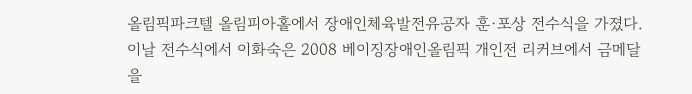올림픽파크텔 올림피아홀에서 장애인체육발전유공자 훈·포상 전수식을 가졌다. 이날 전수식에서 이화숙은 2008 베이징장애인올림픽 개인전 리커브에서 금메달을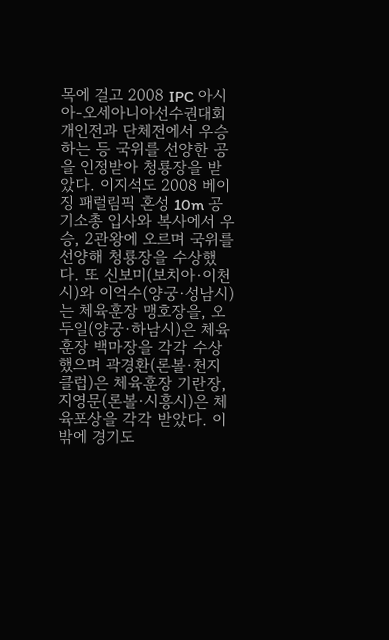목에 걸고 2008 IPC 아시아-오세아니아선수권대회 개인전과 단체전에서 우승하는 등 국위를 선양한 공을 인정받아 청룡장을 받았다. 이지석도 2008 베이징 패럴림픽 혼성 10m 공기소총 입사와 복사에서 우승, 2관왕에 오르며 국위를 선양해 청룡장을 수상했다. 또 신보미(보치아·이천시)와 이억수(양궁·성남시)는 체육훈장 맹호장을, 오두일(양궁·하남시)은 체육훈장 백마장을 각각 수상했으며 곽경환(론볼·천지클럽)은 체육훈장 기란장, 지영문(론볼·시흥시)은 체육포상을 각각 받았다. 이밖에 경기도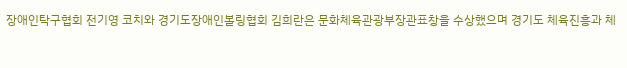장애인탁구협회 전기영 코치와 경기도장애인볼링협회 김희란은 문화체육관광부장관표창을 수상했으며 경기도 체육진흥과 체